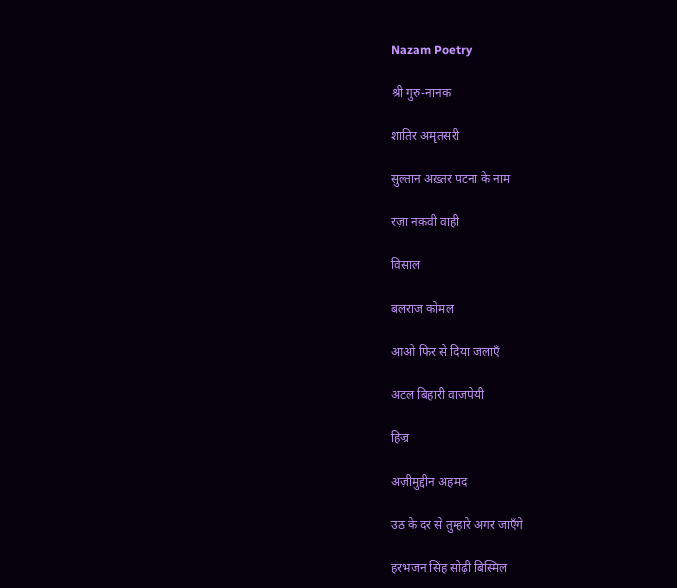Nazam Poetry

श्री गुरु-नानक

शातिर अमृतसरी

सुल्तान अख़्तर पटना के नाम

रज़ा नक़वी वाही

विसाल

बलराज कोमल

आओ फिर से दिया जलाएँ

अटल बिहारी वाजपेयी

हिज्र

अज़ीमुद्दीन अहमद

उठ के दर से तुम्हारे अगर जाएँगे

हरभजन सिंह सोढ़ी बिस्मिल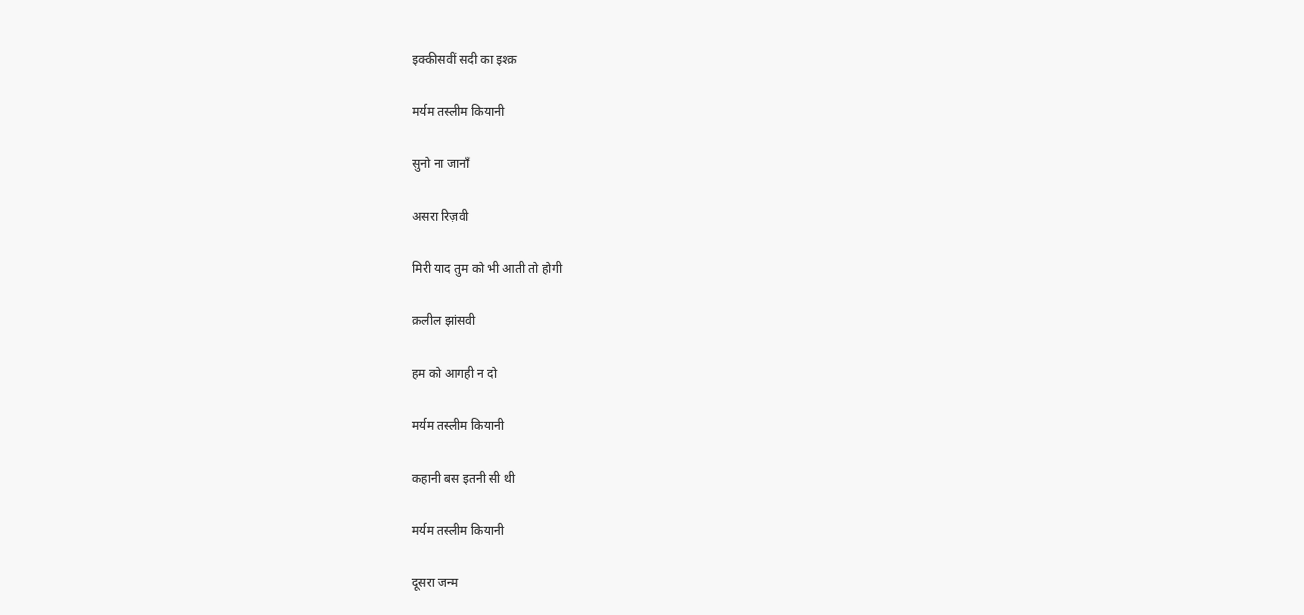इक्कीसवीं सदी का इश्क़

मर्यम तस्लीम कियानी

सुनो ना जानाँ

असरा रिज़वी

मिरी याद तुम को भी आती तो होगी

क़लील झांसवी

हम को आगही न दो

मर्यम तस्लीम कियानी

कहानी बस इतनी सी थी

मर्यम तस्लीम कियानी

दूसरा जन्म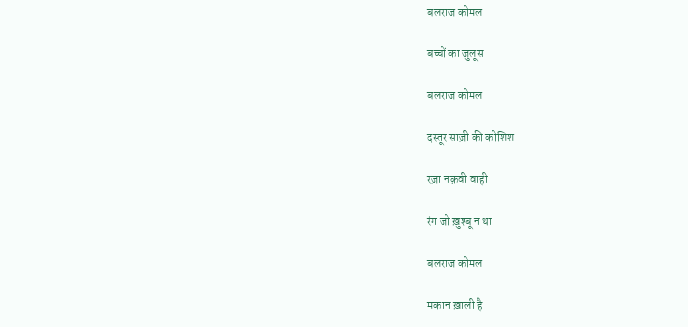बलराज कोमल

बच्चों का जुलूस

बलराज कोमल

दस्तूर साज़ी की कोशिश

रज़ा नक़वी वाही

रंग जो ख़ुश्बू न था

बलराज कोमल

मकान ख़ाली है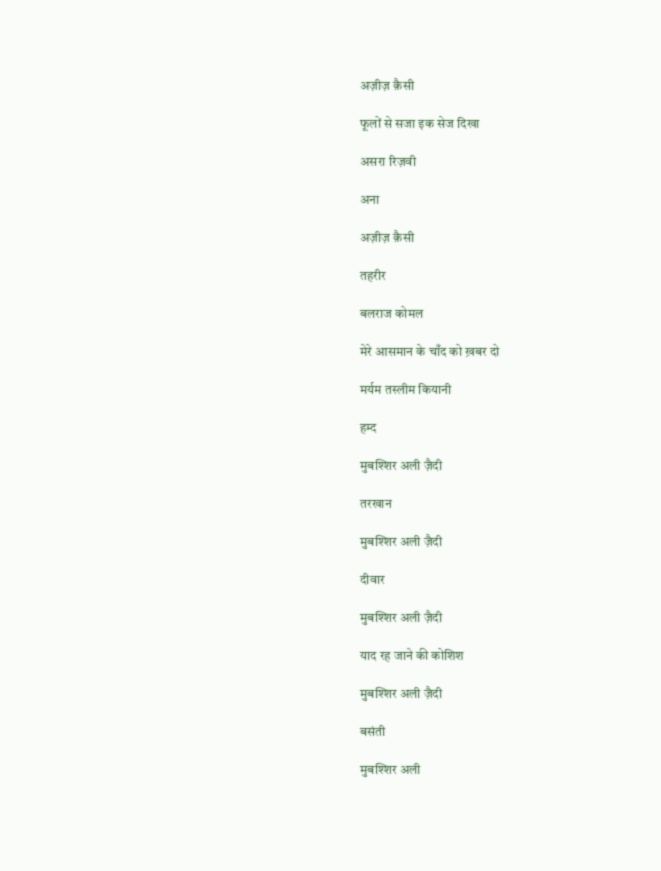अज़ीज़ क़ैसी

फूलों से सजा इक सेज दिखा

असरा रिज़वी

अना

अज़ीज़ क़ैसी

तहरीर

बलराज कोमल

मेरे आसमान के चाँद को ख़बर दो

मर्यम तस्लीम कियानी

हम्द

मुबश्शिर अली ज़ैदी

तरखान

मुबश्शिर अली ज़ैदी

दीवार

मुबश्शिर अली ज़ैदी

याद रह जाने की कोशिश

मुबश्शिर अली ज़ैदी

बसंती

मुबश्शिर अली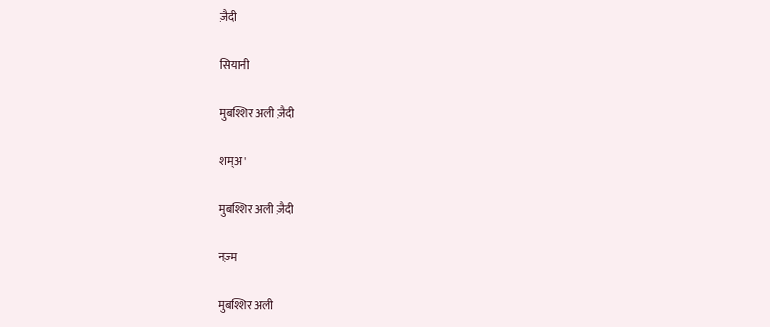ज़ैदी

सियानी

मुबश्शिर अली ज़ैदी

शम्अ'

मुबश्शिर अली ज़ैदी

नज़्म

मुबश्शिर अली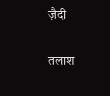ज़ैदी

तलाश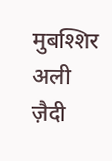मुबश्शिर अली ज़ैदी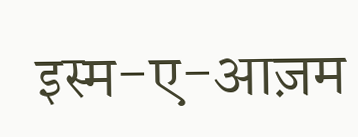इस्म-ए-आज़म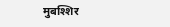मुबश्शिर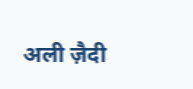अली ज़ैदी